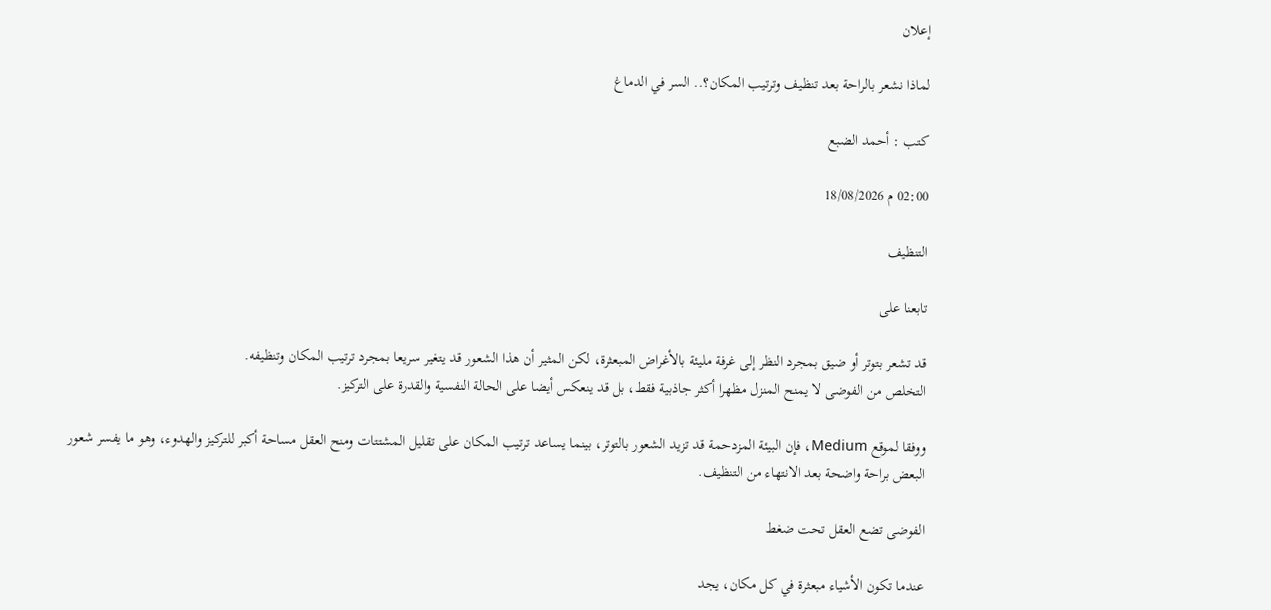إعلان

لماذا نشعر بالراحة بعد تنظيف وترتيب المكان؟.. السر في الدماغ

كتب : أحمد الضبع

02:00 م 18/08/2026

التنظيف

تابعنا على

قد تشعر بتوتر أو ضيق بمجرد النظر إلى غرفة مليئة بالأغراض المبعثرة، لكن المثير أن هذا الشعور قد يتغير سريعا بمجرد ترتيب المكان وتنظيفه.
التخلص من الفوضى لا يمنح المنزل مظهرا أكثر جاذبية فقط، بل قد ينعكس أيضا على الحالة النفسية والقدرة على التركيز.

ووفقا لموقع Medium، فإن البيئة المزدحمة قد تزيد الشعور بالتوتر، بينما يساعد ترتيب المكان على تقليل المشتتات ومنح العقل مساحة أكبر للتركيز والهدوء، وهو ما يفسر شعور البعض براحة واضحة بعد الانتهاء من التنظيف.

الفوضى تضع العقل تحت ضغط

عندما تكون الأشياء مبعثرة في كل مكان، يجد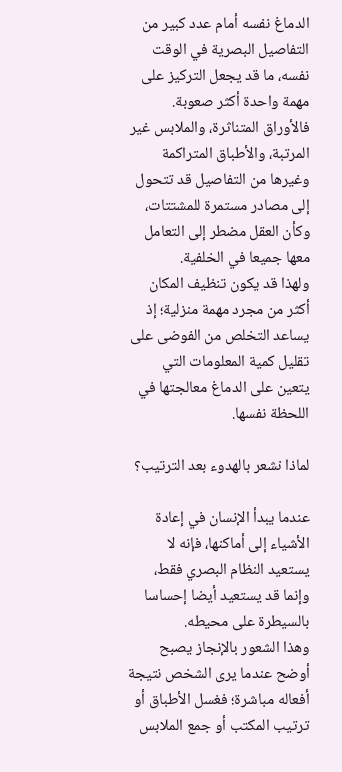الدماغ نفسه أمام عدد كبير من التفاصيل البصرية في الوقت نفسه، ما قد يجعل التركيز على مهمة واحدة أكثر صعوبة.
فالأوراق المتناثرة، والملابس غير المرتبة، والأطباق المتراكمة وغيرها من التفاصيل قد تتحول إلى مصادر مستمرة للمشتتات، وكأن العقل مضطر إلى التعامل معها جميعا في الخلفية.
ولهذا قد يكون تنظيف المكان أكثر من مجرد مهمة منزلية؛ إذ يساعد التخلص من الفوضى على تقليل كمية المعلومات التي يتعين على الدماغ معالجتها في اللحظة نفسها.

لماذا نشعر بالهدوء بعد الترتيب؟

عندما يبدأ الإنسان في إعادة الأشياء إلى أماكنها، فإنه لا يستعيد النظام البصري فقط، وإنما قد يستعيد أيضا إحساسا بالسيطرة على محيطه.
وهذا الشعور بالإنجاز يصبح أوضح عندما يرى الشخص نتيجة أفعاله مباشرة؛ فغسل الأطباق أو ترتيب المكتب أو جمع الملابس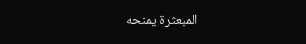المبعثرة يمنحه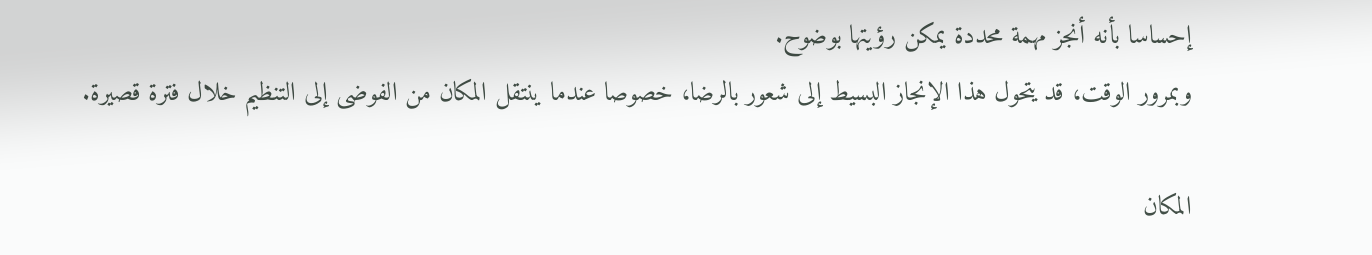إحساسا بأنه أنجز مهمة محددة يمكن رؤيتها بوضوح.
وبمرور الوقت، قد يتحول هذا الإنجاز البسيط إلى شعور بالرضا، خصوصا عندما ينتقل المكان من الفوضى إلى التنظيم خلال فترة قصيرة.

المكان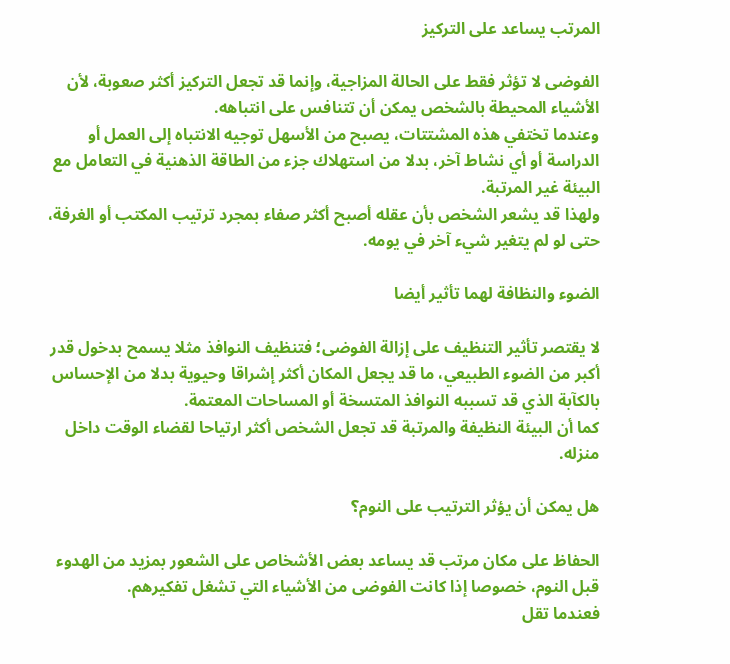المرتب يساعد على التركيز

الفوضى لا تؤثر فقط على الحالة المزاجية، وإنما قد تجعل التركيز أكثر صعوبة، لأن الأشياء المحيطة بالشخص يمكن أن تتنافس على انتباهه.
وعندما تختفي هذه المشتتات، يصبح من الأسهل توجيه الانتباه إلى العمل أو الدراسة أو أي نشاط آخر، بدلا من استهلاك جزء من الطاقة الذهنية في التعامل مع البيئة غير المرتبة.
ولهذا قد يشعر الشخص بأن عقله أصبح أكثر صفاء بمجرد ترتيب المكتب أو الغرفة، حتى لو لم يتغير شيء آخر في يومه.

الضوء والنظافة لهما تأثير أيضا

لا يقتصر تأثير التنظيف على إزالة الفوضى؛ فتنظيف النوافذ مثلا يسمح بدخول قدر أكبر من الضوء الطبيعي، ما قد يجعل المكان أكثر إشراقا وحيوية بدلا من الإحساس بالكآبة الذي قد تسببه النوافذ المتسخة أو المساحات المعتمة.
كما أن البيئة النظيفة والمرتبة قد تجعل الشخص أكثر ارتياحا لقضاء الوقت داخل منزله.

هل يمكن أن يؤثر الترتيب على النوم؟

الحفاظ على مكان مرتب قد يساعد بعض الأشخاص على الشعور بمزيد من الهدوء قبل النوم، خصوصا إذا كانت الفوضى من الأشياء التي تشغل تفكيرهم.
فعندما تقل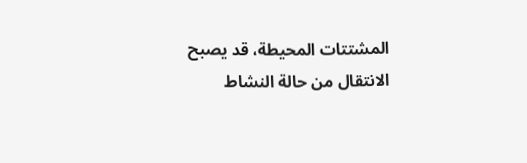المشتتات المحيطة، قد يصبح الانتقال من حالة النشاط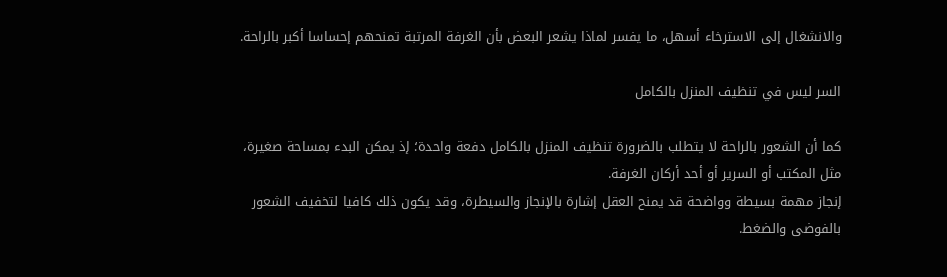والانشغال إلى الاسترخاء أسهل، ما يفسر لماذا يشعر البعض بأن الغرفة المرتبة تمنحهم إحساسا أكبر بالراحة.

السر ليس في تنظيف المنزل بالكامل

كما أن الشعور بالراحة لا يتطلب بالضرورة تنظيف المنزل بالكامل دفعة واحدة؛ إذ يمكن البدء بمساحة صغيرة، مثل المكتب أو السرير أو أحد أركان الغرفة.
إنجاز مهمة بسيطة وواضحة قد يمنح العقل إشارة بالإنجاز والسيطرة، وقد يكون ذلك كافيا لتخفيف الشعور بالفوضى والضغط.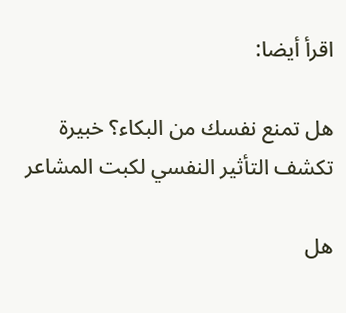اقرأ أيضا:

هل تمنع نفسك من البكاء؟ خبيرة تكشف التأثير النفسي لكبت المشاعر

هل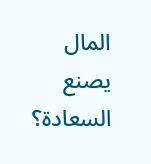المال يصنع السعادة؟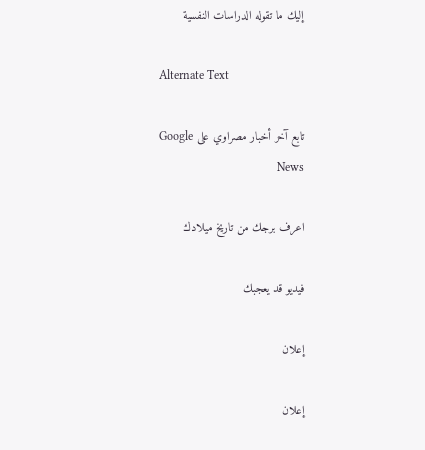إليك ما تقوله الدراسات النفسية

Alternate Text

تابع آخر أخبار مصراوي على Google News

اعرف برجك من تاريخ ميلادك

فيديو قد يعجبك

إعلان

إعلان